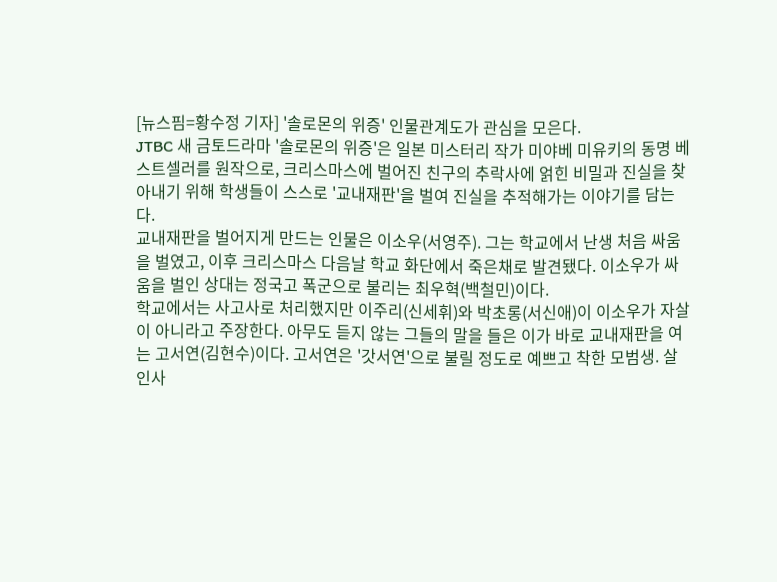[뉴스핌=황수정 기자] '솔로몬의 위증' 인물관계도가 관심을 모은다.
JTBC 새 금토드라마 '솔로몬의 위증'은 일본 미스터리 작가 미야베 미유키의 동명 베스트셀러를 원작으로, 크리스마스에 벌어진 친구의 추락사에 얽힌 비밀과 진실을 찾아내기 위해 학생들이 스스로 '교내재판'을 벌여 진실을 추적해가는 이야기를 담는다.
교내재판을 벌어지게 만드는 인물은 이소우(서영주). 그는 학교에서 난생 처음 싸움을 벌였고, 이후 크리스마스 다음날 학교 화단에서 죽은채로 발견됐다. 이소우가 싸움을 벌인 상대는 정국고 폭군으로 불리는 최우혁(백철민)이다.
학교에서는 사고사로 처리했지만 이주리(신세휘)와 박초롱(서신애)이 이소우가 자살이 아니라고 주장한다. 아무도 듣지 않는 그들의 말을 들은 이가 바로 교내재판을 여는 고서연(김현수)이다. 고서연은 '갓서연'으로 불릴 정도로 예쁘고 착한 모범생. 살인사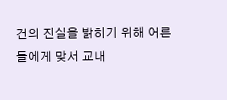건의 진실을 밝히기 위해 어른들에게 맞서 교내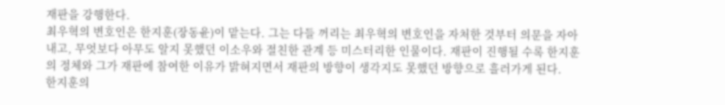재판을 강행한다.
최우혁의 변호인은 한지훈(장동윤)이 맡는다. 그는 다들 꺼리는 최우혁의 변호인을 자처한 것부터 의문을 자아내고, 무엇보다 아무도 알지 못했던 이소우와 절친한 관계 등 미스터리한 인물이다. 재판이 진행될 수록 한지훈의 정체와 그가 재판에 참여한 이유가 밝혀지면서 재판의 방향이 생각지도 못했던 방향으로 흘러가게 된다.
한지훈의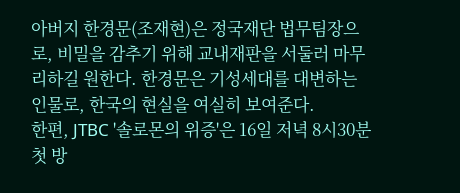아버지 한경문(조재현)은 정국재단 법무팀장으로, 비밀을 감추기 위해 교내재판을 서둘러 마무리하길 원한다. 한경문은 기성세대를 대변하는 인물로, 한국의 현실을 여실히 보여준다.
한편, JTBC '솔로몬의 위증'은 16일 저녁 8시30분 첫 방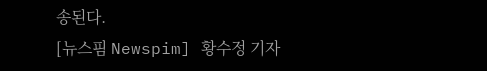송된다.
[뉴스핌 Newspim] 황수정 기자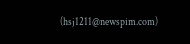(hsj1211@newspim.com)